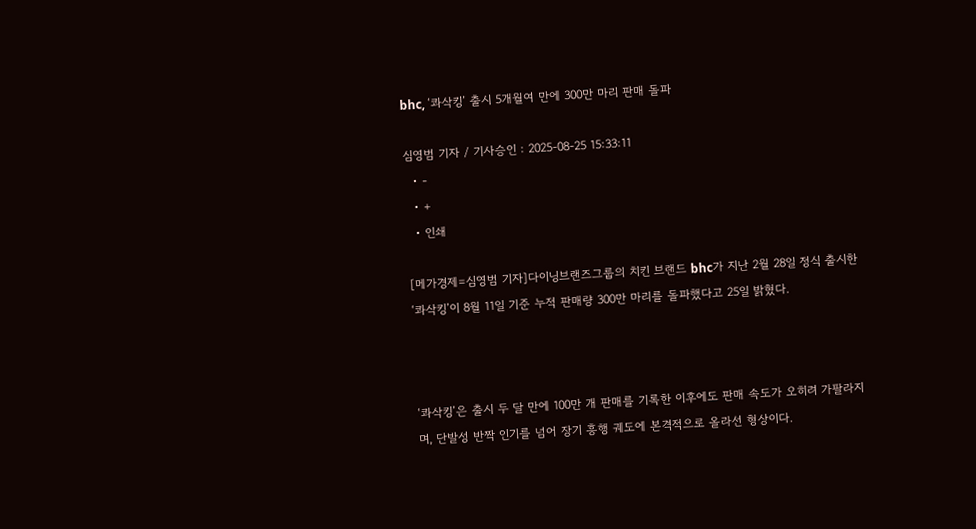bhc, ‘콰삭킹’ 출시 5개월여 만에 300만 마리 판매 돌파

심영범 기자 / 기사승인 : 2025-08-25 15:33:11
  • -
  • +
  • 인쇄

[메가경제=심영범 기자]다이닝브랜즈그룹의 치킨 브랜드 bhc가 지난 2월 28일 정식 출시한 ‘콰삭킹’이 8월 11일 기준 누적 판매량 300만 마리를 돌파했다고 25일 밝혔다.



‘콰삭킹’은 출시 두 달 만에 100만 개 판매를 기록한 이후에도 판매 속도가 오히려 가팔라지며, 단발성 반짝 인기를 넘어 장기 흥행 궤도에 본격적으로 올라선 형상이다.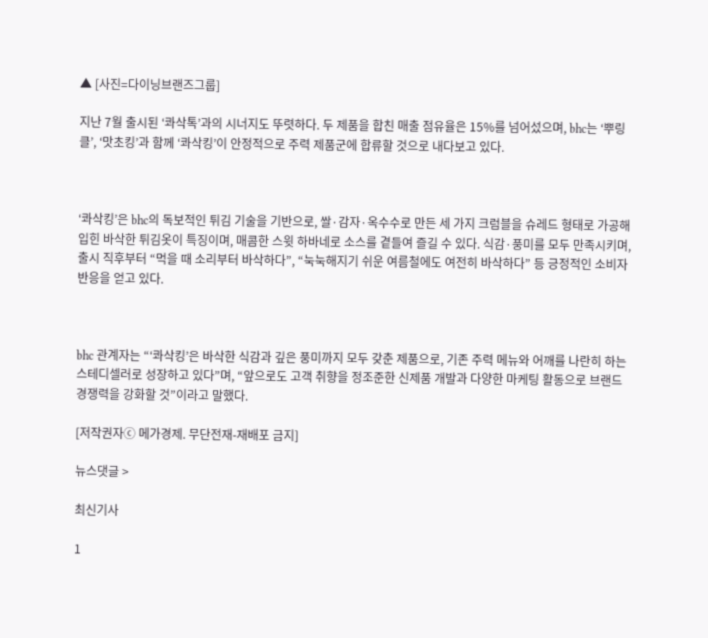▲ [사진=다이닝브랜즈그룹]

지난 7월 출시된 ‘콰삭톡’과의 시너지도 뚜렷하다. 두 제품을 합친 매출 점유율은 15%를 넘어섰으며, bhc는 ‘뿌링클’, ‘맛초킹’과 함께 ‘콰삭킹’이 안정적으로 주력 제품군에 합류할 것으로 내다보고 있다.



‘콰삭킹’은 bhc의 독보적인 튀김 기술을 기반으로, 쌀·감자·옥수수로 만든 세 가지 크럼블을 슈레드 형태로 가공해 입힌 바삭한 튀김옷이 특징이며, 매콤한 스윗 하바네로 소스를 곁들여 즐길 수 있다. 식감·풍미를 모두 만족시키며, 출시 직후부터 “먹을 때 소리부터 바삭하다”, “눅눅해지기 쉬운 여름철에도 여전히 바삭하다” 등 긍정적인 소비자 반응을 얻고 있다.



bhc 관계자는 “‘콰삭킹’은 바삭한 식감과 깊은 풍미까지 모두 갖춘 제품으로, 기존 주력 메뉴와 어깨를 나란히 하는 스테디셀러로 성장하고 있다”며, “앞으로도 고객 취향을 정조준한 신제품 개발과 다양한 마케팅 활동으로 브랜드 경쟁력을 강화할 것”이라고 말했다.

[저작권자ⓒ 메가경제. 무단전재-재배포 금지]

뉴스댓글 >

최신기사

1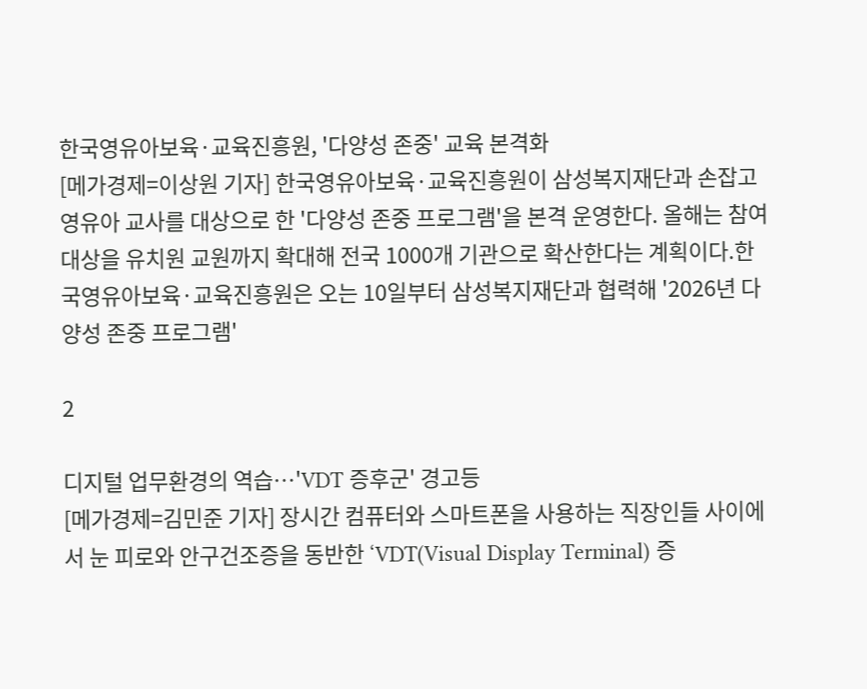한국영유아보육·교육진흥원, '다양성 존중' 교육 본격화
[메가경제=이상원 기자] 한국영유아보육·교육진흥원이 삼성복지재단과 손잡고 영유아 교사를 대상으로 한 '다양성 존중 프로그램'을 본격 운영한다. 올해는 참여 대상을 유치원 교원까지 확대해 전국 1000개 기관으로 확산한다는 계획이다.한국영유아보육·교육진흥원은 오는 10일부터 삼성복지재단과 협력해 '2026년 다양성 존중 프로그램'

2

디지털 업무환경의 역습…'VDT 증후군' 경고등
[메가경제=김민준 기자] 장시간 컴퓨터와 스마트폰을 사용하는 직장인들 사이에서 눈 피로와 안구건조증을 동반한 ‘VDT(Visual Display Terminal) 증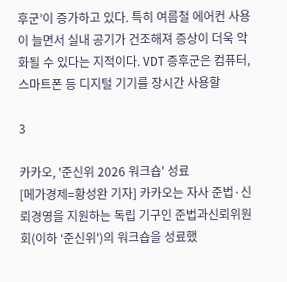후군’이 증가하고 있다. 특히 여름철 에어컨 사용이 늘면서 실내 공기가 건조해져 증상이 더욱 악화될 수 있다는 지적이다. VDT 증후군은 컴퓨터, 스마트폰 등 디지털 기기를 장시간 사용할

3

카카오, '준신위 2026 워크숍' 성료
[메가경제=황성완 기자] 카카오는 자사 준법·신뢰경영을 지원하는 독립 기구인 준법과신뢰위원회(이하 ‘준신위')의 워크숍을 성료했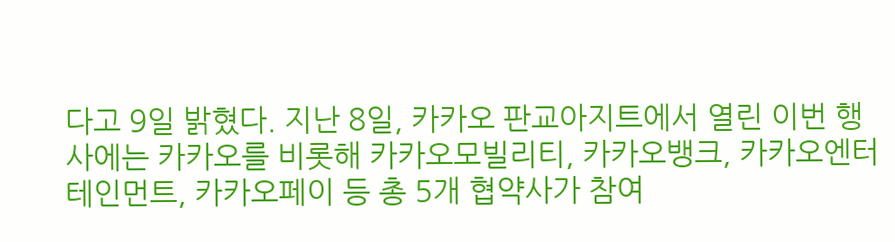다고 9일 밝혔다. 지난 8일, 카카오 판교아지트에서 열린 이번 행사에는 카카오를 비롯해 카카오모빌리티, 카카오뱅크, 카카오엔터테인먼트, 카카오페이 등 총 5개 협약사가 참여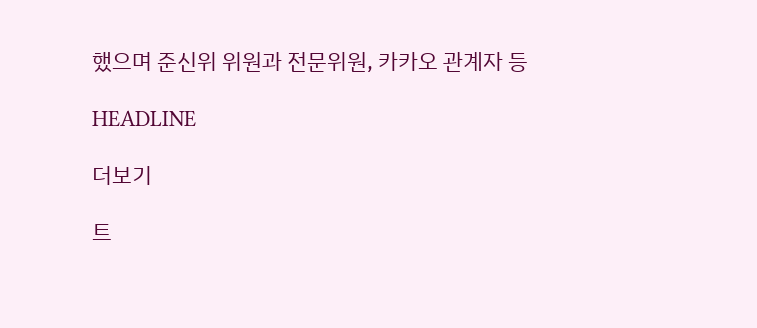했으며 준신위 위원과 전문위원, 카카오 관계자 등

HEADLINE

더보기

트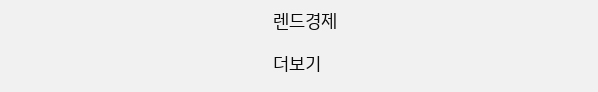렌드경제

더보기